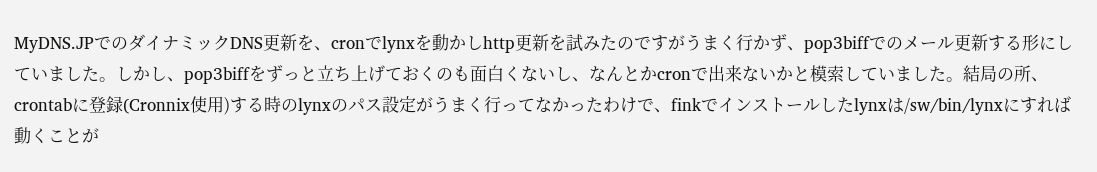MyDNS.JPでのダイナミックDNS更新を、cronでlynxを動かしhttp更新を試みたのですがうまく行かず、pop3biffでのメール更新する形にしていました。しかし、pop3biffをずっと立ち上げておくのも面白くないし、なんとかcronで出来ないかと模索していました。結局の所、crontabに登録(Cronnix使用)する時のlynxのパス設定がうまく行ってなかったわけで、finkでインストールしたlynxは/sw/bin/lynxにすれば動くことが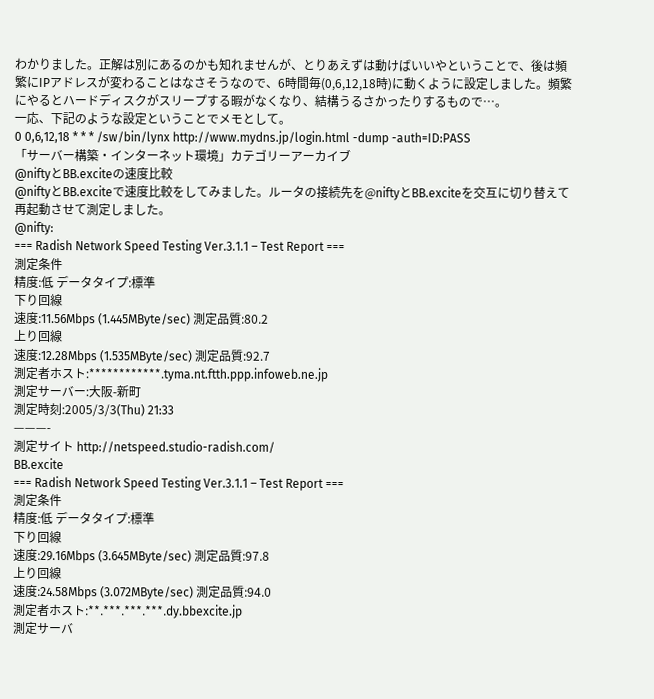わかりました。正解は別にあるのかも知れませんが、とりあえずは動けばいいやということで、後は頻繁にIPアドレスが変わることはなさそうなので、6時間毎(0,6,12,18時)に動くように設定しました。頻繁にやるとハードディスクがスリープする暇がなくなり、結構うるさかったりするもので…。
一応、下記のような設定ということでメモとして。
0 0,6,12,18 * * * /sw/bin/lynx http://www.mydns.jp/login.html -dump -auth=ID:PASS
「サーバー構築・インターネット環境」カテゴリーアーカイブ
@niftyとBB.exciteの速度比較
@niftyとBB.exciteで速度比較をしてみました。ルータの接続先を@niftyとBB.exciteを交互に切り替えて再起動させて測定しました。
@nifty:
=== Radish Network Speed Testing Ver.3.1.1 – Test Report ===
測定条件
精度:低 データタイプ:標準
下り回線
速度:11.56Mbps (1.445MByte/sec) 測定品質:80.2
上り回線
速度:12.28Mbps (1.535MByte/sec) 測定品質:92.7
測定者ホスト:************.tyma.nt.ftth.ppp.infoweb.ne.jp
測定サーバー:大阪-新町
測定時刻:2005/3/3(Thu) 21:33
———-
測定サイト http://netspeed.studio-radish.com/
BB.excite
=== Radish Network Speed Testing Ver.3.1.1 – Test Report ===
測定条件
精度:低 データタイプ:標準
下り回線
速度:29.16Mbps (3.645MByte/sec) 測定品質:97.8
上り回線
速度:24.58Mbps (3.072MByte/sec) 測定品質:94.0
測定者ホスト:**.***.***.***.dy.bbexcite.jp
測定サーバ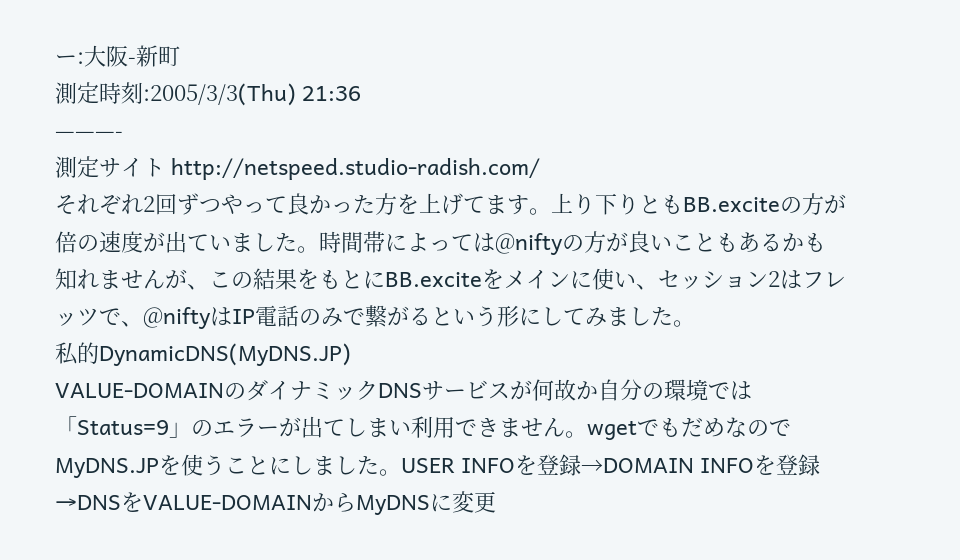ー:大阪-新町
測定時刻:2005/3/3(Thu) 21:36
———-
測定サイト http://netspeed.studio-radish.com/
それぞれ2回ずつやって良かった方を上げてます。上り下りともBB.exciteの方が倍の速度が出ていました。時間帯によっては@niftyの方が良いこともあるかも知れませんが、この結果をもとにBB.exciteをメインに使い、セッション2はフレッツで、@niftyはIP電話のみで繋がるという形にしてみました。
私的DynamicDNS(MyDNS.JP)
VALUE-DOMAINのダイナミックDNSサービスが何故か自分の環境では「Status=9」のエラーが出てしまい利用できません。wgetでもだめなのでMyDNS.JPを使うことにしました。USER INFOを登録→DOMAIN INFOを登録→DNSをVALUE-DOMAINからMyDNSに変更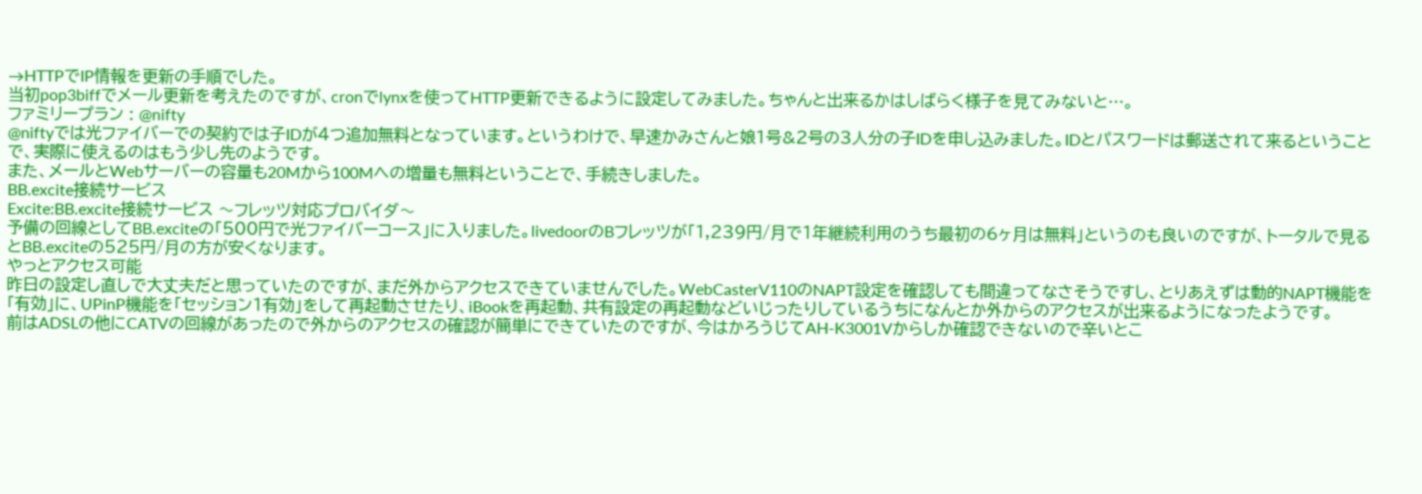→HTTPでIP情報を更新の手順でした。
当初pop3biffでメール更新を考えたのですが、cronでlynxを使ってHTTP更新できるように設定してみました。ちゃんと出来るかはしばらく様子を見てみないと…。
ファミリープラン : @nifty
@niftyでは光ファイバーでの契約では子IDが4つ追加無料となっています。というわけで、早速かみさんと娘1号&2号の3人分の子IDを申し込みました。IDとパスワードは郵送されて来るということで、実際に使えるのはもう少し先のようです。
また、メールとWebサーバーの容量も20Mから100Mへの増量も無料ということで、手続きしました。
BB.excite接続サービス
Excite:BB.excite接続サービス 〜フレッツ対応プロバイダ〜
予備の回線としてBB.exciteの「500円で光ファイバーコース」に入りました。livedoorのBフレッツが「1,239円/月で1年継続利用のうち最初の6ヶ月は無料」というのも良いのですが、トータルで見るとBB.exciteの525円/月の方が安くなります。
やっとアクセス可能
昨日の設定し直しで大丈夫だと思っていたのですが、まだ外からアクセスできていませんでした。WebCasterV110のNAPT設定を確認しても間違ってなさそうですし、とりあえずは動的NAPT機能を「有効」に、UPinP機能を「セッション1有効」をして再起動させたり、iBookを再起動、共有設定の再起動などいじったりしているうちになんとか外からのアクセスが出来るようになったようです。
前はADSLの他にCATVの回線があったので外からのアクセスの確認が簡単にできていたのですが、今はかろうじてAH-K3001Vからしか確認できないので辛いとこ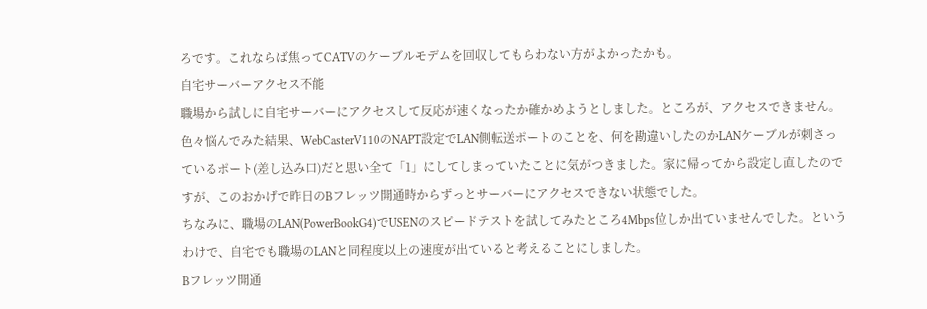ろです。これならば焦ってCATVのケーブルモデムを回収してもらわない方がよかったかも。
自宅サーバーアクセス不能
職場から試しに自宅サーバーにアクセスして反応が速くなったか確かめようとしました。ところが、アクセスできません。色々悩んでみた結果、WebCasterV110のNAPT設定でLAN側転送ポートのことを、何を勘違いしたのかLANケーブルが刺さっているポート(差し込み口)だと思い全て「1」にしてしまっていたことに気がつきました。家に帰ってから設定し直したのですが、このおかげで昨日のBフレッツ開通時からずっとサーバーにアクセスできない状態でした。
ちなみに、職場のLAN(PowerBookG4)でUSENのスピードテストを試してみたところ4Mbps位しか出ていませんでした。というわけで、自宅でも職場のLANと同程度以上の速度が出ていると考えることにしました。
Bフレッツ開通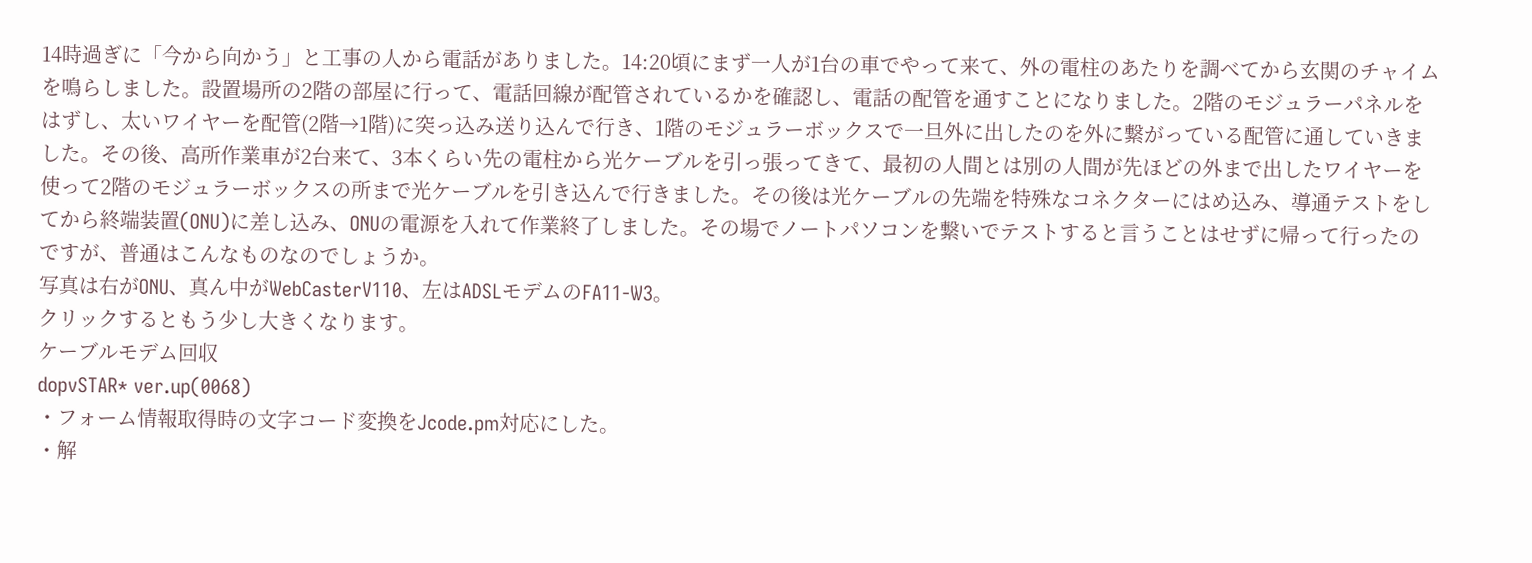14時過ぎに「今から向かう」と工事の人から電話がありました。14:20頃にまず一人が1台の車でやって来て、外の電柱のあたりを調べてから玄関のチャイムを鳴らしました。設置場所の2階の部屋に行って、電話回線が配管されているかを確認し、電話の配管を通すことになりました。2階のモジュラーパネルをはずし、太いワイヤーを配管(2階→1階)に突っ込み送り込んで行き、1階のモジュラーボックスで一旦外に出したのを外に繋がっている配管に通していきました。その後、高所作業車が2台来て、3本くらい先の電柱から光ケーブルを引っ張ってきて、最初の人間とは別の人間が先ほどの外まで出したワイヤーを使って2階のモジュラーボックスの所まで光ケーブルを引き込んで行きました。その後は光ケーブルの先端を特殊なコネクターにはめ込み、導通テストをしてから終端装置(ONU)に差し込み、ONUの電源を入れて作業終了しました。その場でノートパソコンを繋いでテストすると言うことはせずに帰って行ったのですが、普通はこんなものなのでしょうか。
写真は右がONU、真ん中がWebCasterV110、左はADSLモデムのFA11-W3。
クリックするともう少し大きくなります。
ケーブルモデム回収
dopvSTAR* ver.up(0068)
・フォーム情報取得時の文字コード変換をJcode.pm対応にした。
・解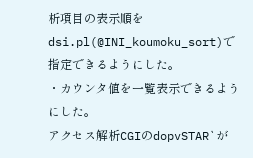析項目の表示順をdsi.pl(@INI_koumoku_sort)で指定できるようにした。
・カウンタ値を一覧表示できるようにした。
アクセス解析CGIのdopvSTAR`が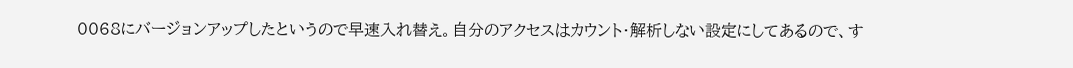0068にバージョンアップしたというので早速入れ替え。自分のアクセスはカウント・解析しない設定にしてあるので、す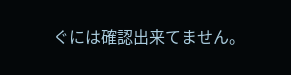ぐには確認出来てません。